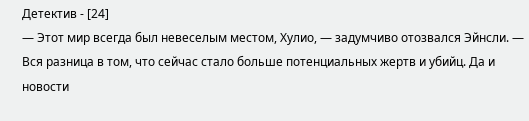Детектив - [24]
— Этот мир всегда был невеселым местом, Хулио, — задумчиво отозвался Эйнсли. — Вся разница в том, что сейчас стало больше потенциальных жертв и убийц. Да и новости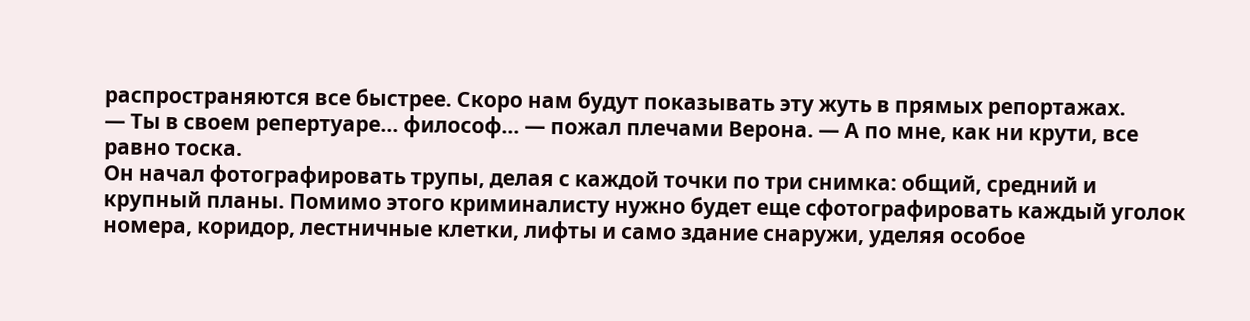распространяются все быстрее. Скоро нам будут показывать эту жуть в прямых репортажах.
— Ты в своем репертуаре… философ… — пожал плечами Верона. — А по мне, как ни крути, все равно тоска.
Он начал фотографировать трупы, делая с каждой точки по три снимка: общий, средний и крупный планы. Помимо этого криминалисту нужно будет еще сфотографировать каждый уголок номера, коридор, лестничные клетки, лифты и само здание снаружи, уделяя особое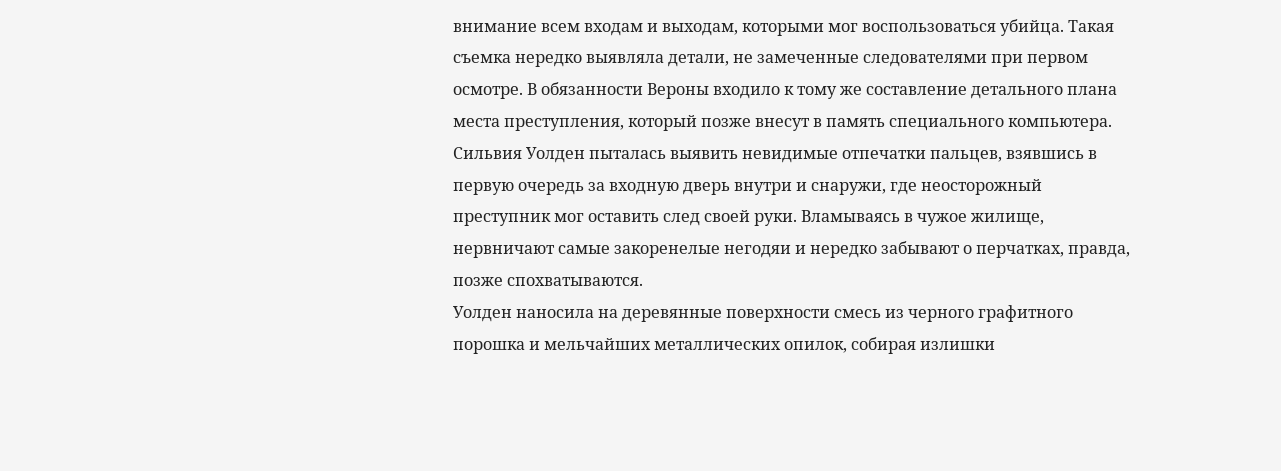внимание всем входам и выходам, которыми мог воспользоваться убийца. Такая съемка нередко выявляла детали, не замеченные следователями при первом осмотре. В обязанности Вероны входило к тому же составление детального плана места преступления, который позже внесут в память специального компьютера.
Сильвия Уолден пыталась выявить невидимые отпечатки пальцев, взявшись в первую очередь за входную дверь внутри и снаружи, где неосторожный преступник мог оставить след своей руки. Вламываясь в чужое жилище, нервничают самые закоренелые негодяи и нередко забывают о перчатках, правда, позже спохватываются.
Уолден наносила на деревянные поверхности смесь из черного графитного порошка и мельчайших металлических опилок, собирая излишки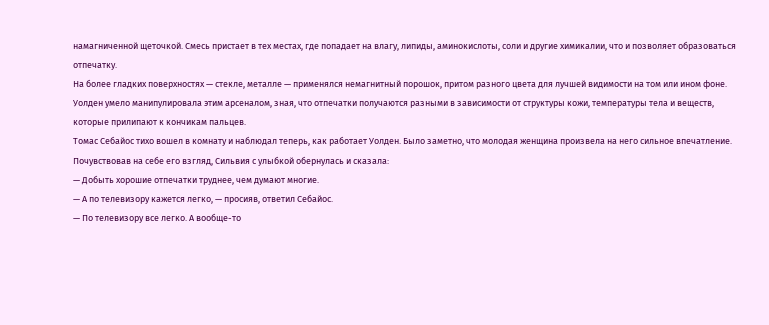намагниченной щеточкой. Смесь пристает в тех местах, где попадает на влагу, липиды, аминокислоты, соли и другие химикалии, что и позволяет образоваться отпечатку.
На более гладких поверхностях — стекле, металле — применялся немагнитный порошок, притом разного цвета для лучшей видимости на том или ином фоне. Уолден умело манипулировала этим арсеналом, зная, что отпечатки получаются разными в зависимости от структуры кожи, температуры тела и веществ, которые прилипают к кончикам пальцев.
Томас Себайос тихо вошел в комнату и наблюдал теперь, как работает Уолден. Было заметно, что молодая женщина произвела на него сильное впечатление. Почувствовав на себе его взгляд, Сильвия с улыбкой обернулась и сказала:
— Добыть хорошие отпечатки труднее, чем думают многие.
— А по телевизору кажется легко, — просияв, ответил Себайос.
— По телевизору все легко. А вообще-то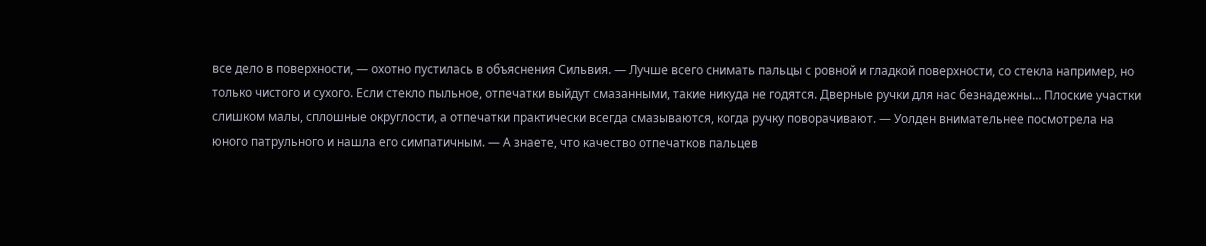все дело в поверхности, — охотно пустилась в объяснения Сильвия. — Лучше всего снимать пальцы с ровной и гладкой поверхности, со стекла например, но только чистого и сухого. Если стекло пыльное, отпечатки выйдут смазанными, такие никуда не годятся. Дверные ручки для нас безнадежны… Плоские участки слишком малы, сплошные округлости, а отпечатки практически всегда смазываются, когда ручку поворачивают. — Уолден внимательнее посмотрела на юного патрульного и нашла его симпатичным. — А знаете, что качество отпечатков пальцев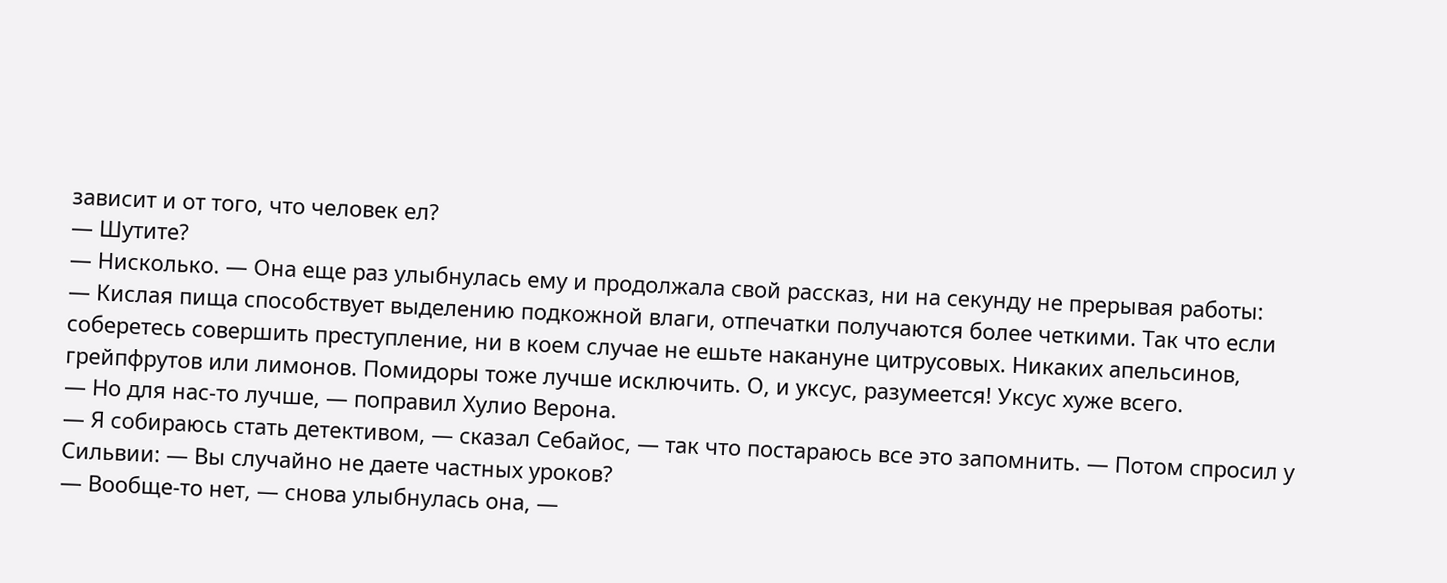зависит и от того, что человек ел?
— Шутите?
— Нисколько. — Она еще раз улыбнулась ему и продолжала свой рассказ, ни на секунду не прерывая работы:
— Кислая пища способствует выделению подкожной влаги, отпечатки получаются более четкими. Так что если соберетесь совершить преступление, ни в коем случае не ешьте накануне цитрусовых. Никаких апельсинов, грейпфрутов или лимонов. Помидоры тоже лучше исключить. О, и уксус, разумеется! Уксус хуже всего.
— Но для нас-то лучше, — поправил Хулио Верона.
— Я собираюсь стать детективом, — сказал Себайос, — так что постараюсь все это запомнить. — Потом спросил у Сильвии: — Вы случайно не даете частных уроков?
— Вообще-то нет, — снова улыбнулась она, —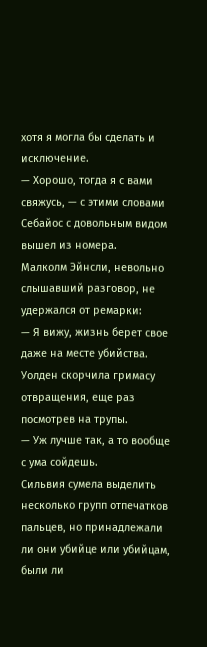хотя я могла бы сделать и исключение.
— Хорошо, тогда я с вами свяжусь, — с этими словами Себайос с довольным видом вышел из номера.
Малколм Эйнсли, невольно слышавший разговор, не удержался от ремарки:
— Я вижу, жизнь берет свое даже на месте убийства.
Уолден скорчила гримасу отвращения, еще раз посмотрев на трупы.
— Уж лучше так, а то вообще с ума сойдешь.
Сильвия сумела выделить несколько групп отпечатков пальцев, но принадлежали ли они убийце или убийцам, были ли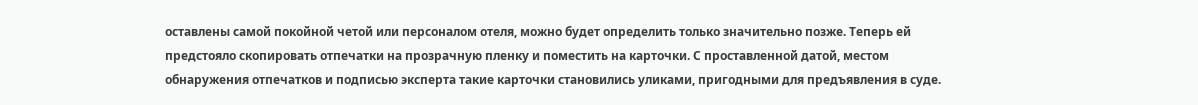оставлены самой покойной четой или персоналом отеля, можно будет определить только значительно позже. Теперь ей предстояло скопировать отпечатки на прозрачную пленку и поместить на карточки. С проставленной датой, местом обнаружения отпечатков и подписью эксперта такие карточки становились уликами, пригодными для предъявления в суде.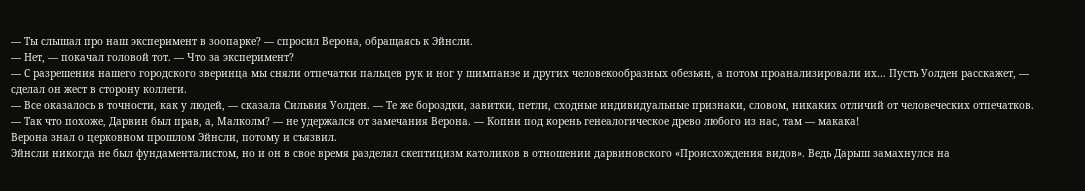— Ты слышал про наш эксперимент в зоопарке? — спросил Верона, обращаясь к Эйнсли.
— Нет, — покачал головой тот. — Что за эксперимент?
— С разрешения нашего городского зверинца мы сняли отпечатки пальцев рук и ног у шимпанзе и других человекообразных обезьян, а потом проанализировали их… Пусть Уолден расскажет, — сделал он жест в сторону коллеги.
— Все оказалось в точности, как у людей, — сказала Сильвия Уолден. — Те же бороздки, завитки, петли, сходные индивидуальные признаки, словом, никаких отличий от человеческих отпечатков.
— Так что похоже, Дарвин был прав, а, Малколм? — не удержался от замечания Верона. — Копни под корень генеалогическое древо любого из нас, там — макака!
Верона знал о церковном прошлом Эйнсли, потому и съязвил.
Эйнсли никогда не был фундаменталистом, но и он в свое время разделял скептицизм католиков в отношении дарвиновского «Происхождения видов». Ведь Дарыш замахнулся на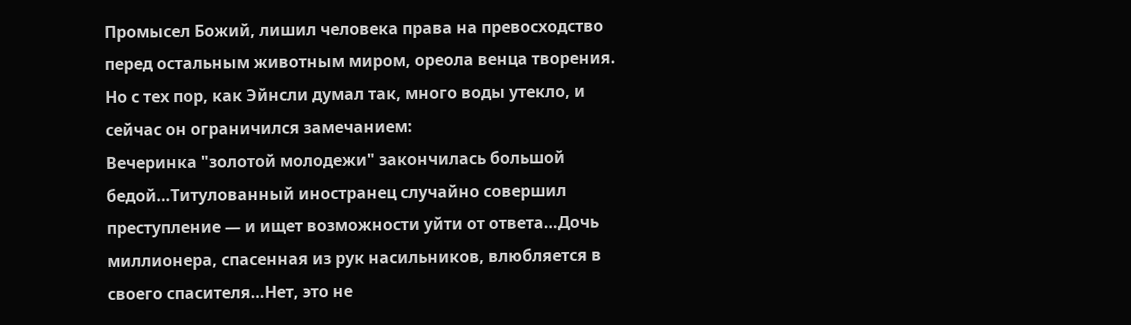Промысел Божий, лишил человека права на превосходство перед остальным животным миром, ореола венца творения. Но с тех пор, как Эйнсли думал так, много воды утекло, и сейчас он ограничился замечанием:
Вечеринка "золотой молодежи" закончилась большой бедой…Титулованный иностранец случайно совершил преступление — и ищет возможности уйти от ответа…Дочь миллионера, спасенная из рук насильников, влюбляется в своего спасителя…Нет, это не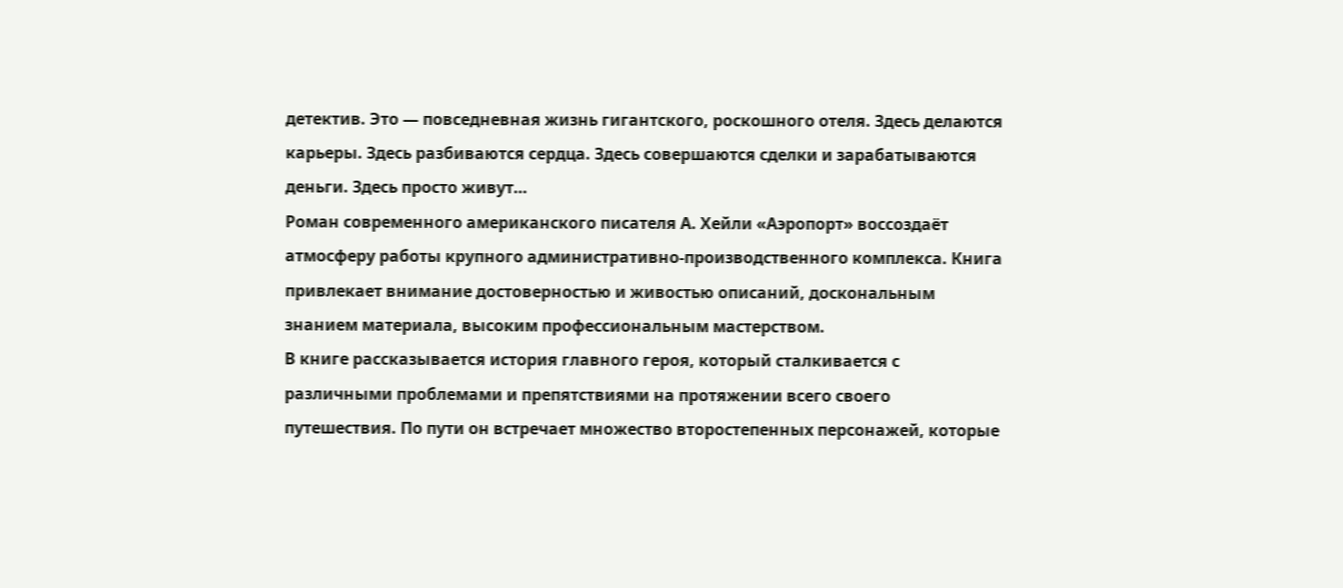детектив. Это — повседневная жизнь гигантского, роскошного отеля. Здесь делаются карьеры. Здесь разбиваются сердца. Здесь совершаются сделки и зарабатываются деньги. Здесь просто живут…
Роман современного американского писателя А. Хейли «Аэропорт» воссоздаёт атмосферу работы крупного административно-производственного комплекса. Книга привлекает внимание достоверностью и живостью описаний, доскональным знанием материала, высоким профессиональным мастерством.
В книге рассказывается история главного героя, который сталкивается с различными проблемами и препятствиями на протяжении всего своего путешествия. По пути он встречает множество второстепенных персонажей, которые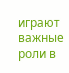играют важные роли в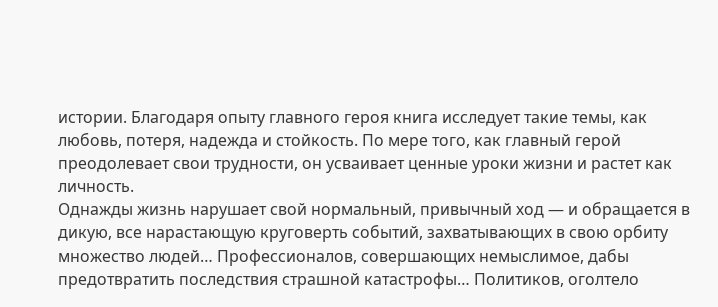истории. Благодаря опыту главного героя книга исследует такие темы, как любовь, потеря, надежда и стойкость. По мере того, как главный герой преодолевает свои трудности, он усваивает ценные уроки жизни и растет как личность.
Однажды жизнь нарушает свой нормальный, привычный ход — и обращается в дикую, все нарастающую круговерть событий, захватывающих в свою орбиту множество людей… Профессионалов, совершающих немыслимое, дабы предотвратить последствия страшной катастрофы… Политиков, оголтело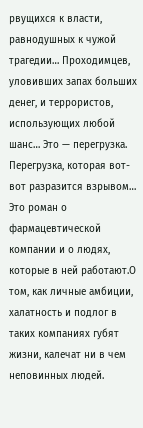рвущихся к власти, равнодушных к чужой трагедии… Проходимцев, уловивших запах больших денег, и террористов, использующих любой шанс… Это — перегрузка. Перегрузка, которая вот-вот разразится взрывом…
Это роман о фармацевтической компании и о людях, которые в ней работают.О том, как личные амбиции, халатность и подлог в таких компаниях губят жизни, калечат ни в чем неповинных людей.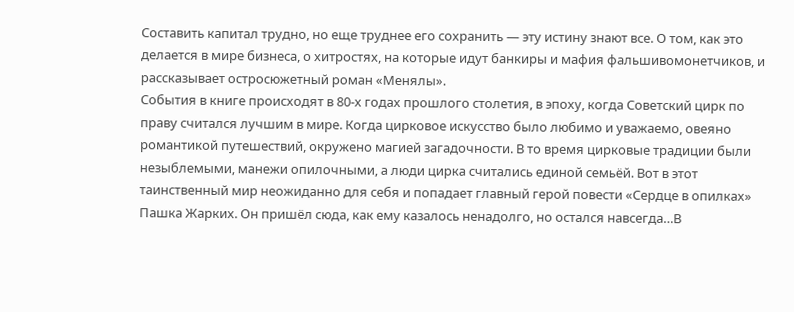Составить капитал трудно, но еще труднее его сохранить — эту истину знают все. О том, как это делается в мире бизнеса, о хитростях, на которые идут банкиры и мафия фальшивомонетчиков, и рассказывает остросюжетный роман «Менялы».
События в книге происходят в 80-х годах прошлого столетия, в эпоху, когда Советский цирк по праву считался лучшим в мире. Когда цирковое искусство было любимо и уважаемо, овеяно романтикой путешествий, окружено магией загадочности. В то время цирковые традиции были незыблемыми, манежи опилочными, а люди цирка считались единой семьёй. Вот в этот таинственный мир неожиданно для себя и попадает главный герой повести «Сердце в опилках» Пашка Жарких. Он пришёл сюда, как ему казалось ненадолго, но остался навсегда…В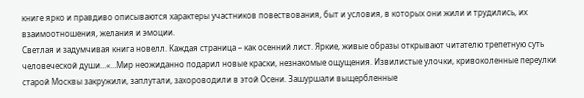книге ярко и правдиво описываются характеры участников повествования, быт и условия, в которых они жили и трудились, их взаимоотношения, желания и эмоции.
Светлая и задумчивая книга новелл. Каждая страница – как осенний лист. Яркие, живые образы открывают читателю трепетную суть человеческой души…«…Мир неожиданно подарил новые краски, незнакомые ощущения. Извилистые улочки, кривоколенные переулки старой Москвы закружили, заплутали, захороводили в этой Осени. Зашуршали выщербленные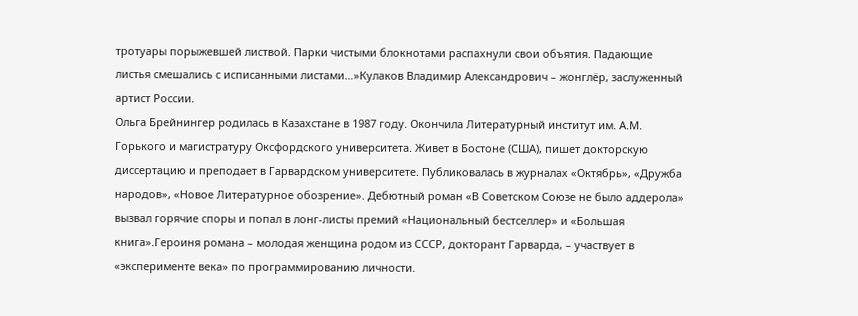тротуары порыжевшей листвой. Парки чистыми блокнотами распахнули свои объятия. Падающие листья смешались с исписанными листами…»Кулаков Владимир Александрович – жонглёр, заслуженный артист России.
Ольга Брейнингер родилась в Казахстане в 1987 году. Окончила Литературный институт им. А.М. Горького и магистратуру Оксфордского университета. Живет в Бостоне (США), пишет докторскую диссертацию и преподает в Гарвардском университете. Публиковалась в журналах «Октябрь», «Дружба народов», «Новое Литературное обозрение». Дебютный роман «В Советском Союзе не было аддерола» вызвал горячие споры и попал в лонг-листы премий «Национальный бестселлер» и «Большая книга».Героиня романа – молодая женщина родом из СССР, докторант Гарварда, – участвует в «эксперименте века» по программированию личности.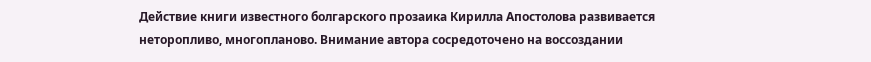Действие книги известного болгарского прозаика Кирилла Апостолова развивается неторопливо, многопланово. Внимание автора сосредоточено на воссоздании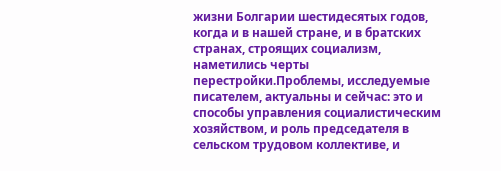жизни Болгарии шестидесятых годов, когда и в нашей стране, и в братских странах, строящих социализм, наметились черты перестройки.Проблемы, исследуемые писателем, актуальны и сейчас: это и способы управления социалистическим хозяйством, и роль председателя в сельском трудовом коллективе, и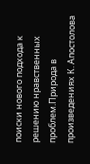поиски нового подхода к решению нравственных проблем.Природа в произведениях К. Апостолова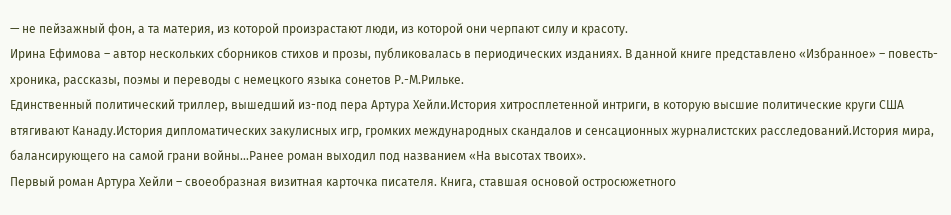— не пейзажный фон, а та материя, из которой произрастают люди, из которой они черпают силу и красоту.
Ирина Ефимова – автор нескольких сборников стихов и прозы, публиковалась в периодических изданиях. В данной книге представлено «Избранное» – повесть-хроника, рассказы, поэмы и переводы с немецкого языка сонетов Р.-М.Рильке.
Единственный политический триллер, вышедший из-под пера Артура Хейли.История хитросплетенной интриги, в которую высшие политические круги США втягивают Канаду.История дипломатических закулисных игр, громких международных скандалов и сенсационных журналистских расследований.История мира, балансирующего на самой грани войны…Ранее роман выходил под названием «На высотах твоих».
Первый роман Артура Хейли – своеобразная визитная карточка писателя. Книга, ставшая основой остросюжетного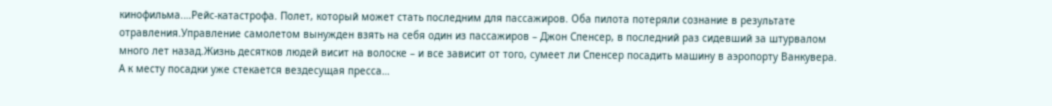кинофильма.…Рейс-катастрофа. Полет, который может стать последним для пассажиров. Оба пилота потеряли сознание в результате отравления.Управление самолетом вынужден взять на себя один из пассажиров – Джон Спенсер, в последний раз сидевший за штурвалом много лет назад.Жизнь десятков людей висит на волоске – и все зависит от того, сумеет ли Спенсер посадить машину в аэропорту Ванкувера. А к месту посадки уже стекается вездесущая пресса…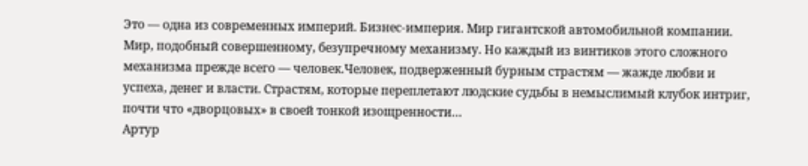Это — одна из современных империй. Бизнес-империя. Мир гигантской автомобильной компании. Мир, подобный совершенному, безупречному механизму. Но каждый из винтиков этого сложного механизма прежде всего — человек.Человек, подверженный бурным страстям — жажде любви и успеха, денег и власти. Страстям, которые переплетают людские судьбы в немыслимый клубок интриг, почти что «дворцовых» в своей тонкой изощренности…
Артур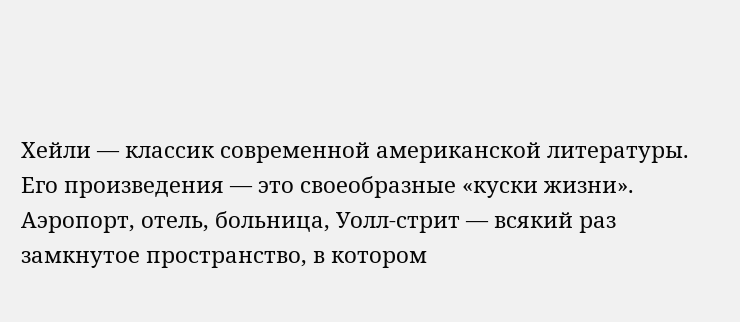Хейли — классик современной американской литературы. Его произведения — это своеобразные «куски жизни». Аэропорт, отель, больница, Уолл-стрит — всякий раз замкнутое пространство, в котором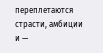переплетаются страсти, амбиции и —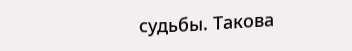судьбы. Такова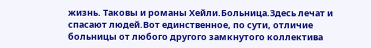жизнь. Таковы и романы Хейли.Больница.Здесь лечат и спасают людей.Вот единственное, по сути, отличие больницы от любого другого замкнутого коллектива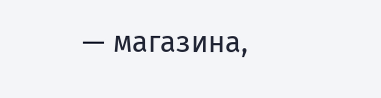— магазина,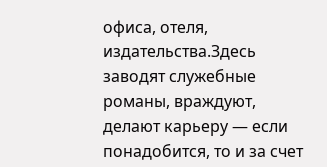офиса, отеля, издательства.Здесь заводят служебные романы, враждуют, делают карьеру — если понадобится, то и за счет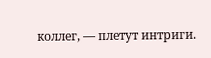коллег, — плетут интриги.